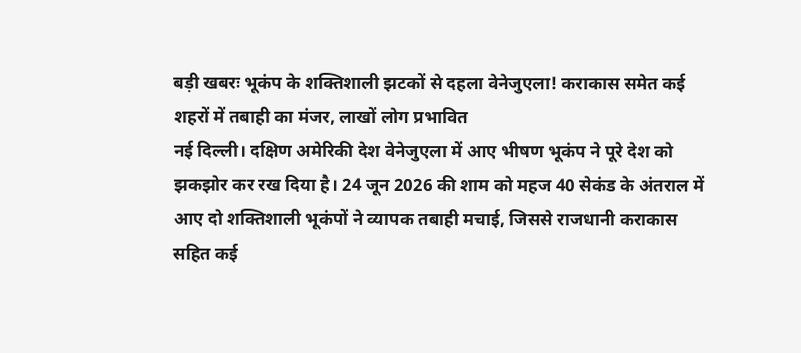बड़ी खबरः भूकंप के शक्तिशाली झटकों से दहला वेनेजुएला! कराकास समेत कई शहरों में तबाही का मंजर, लाखों लोग प्रभावित
नई दिल्ली। दक्षिण अमेरिकी देश वेनेजुएला में आए भीषण भूकंप ने पूरे देश को झकझोर कर रख दिया है। 24 जून 2026 की शाम को महज 40 सेकंड के अंतराल में आए दो शक्तिशाली भूकंपों ने व्यापक तबाही मचाई, जिससे राजधानी कराकास सहित कई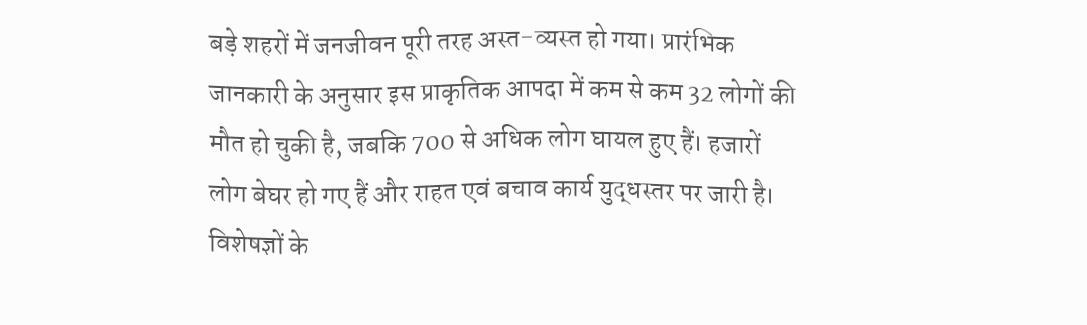बड़े शहरों में जनजीवन पूरी तरह अस्त-व्यस्त हो गया। प्रारंभिक जानकारी के अनुसार इस प्राकृतिक आपदा में कम से कम 32 लोगों की मौत हो चुकी है, जबकि 700 से अधिक लोग घायल हुए हैं। हजारों लोग बेघर हो गए हैं और राहत एवं बचाव कार्य युद्धस्तर पर जारी है। विशेषज्ञों के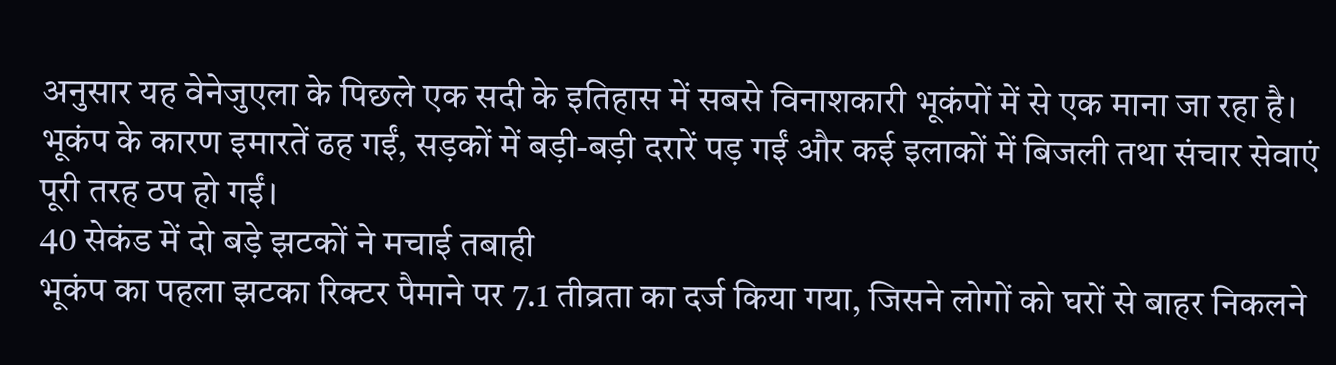अनुसार यह वेनेजुएला के पिछले एक सदी के इतिहास में सबसे विनाशकारी भूकंपों में से एक माना जा रहा है। भूकंप के कारण इमारतें ढह गईं, सड़कों में बड़ी-बड़ी दरारें पड़ गईं और कई इलाकों में बिजली तथा संचार सेवाएं पूरी तरह ठप हो गईं।
40 सेकंड में दो बड़े झटकों ने मचाई तबाही
भूकंप का पहला झटका रिक्टर पैमाने पर 7.1 तीव्रता का दर्ज किया गया, जिसने लोगों को घरों से बाहर निकलने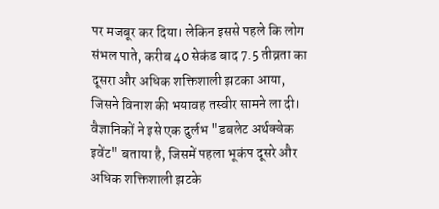पर मजबूर कर दिया। लेकिन इससे पहले कि लोग संभल पाते, करीब 40 सेकंड बाद 7.5 तीव्रता का दूसरा और अधिक शक्तिशाली झटका आया, जिसने विनाश की भयावह तस्वीर सामने ला दी। वैज्ञानिकों ने इसे एक दुर्लभ "डबलेट अर्थक्वेक इवेंट" बताया है, जिसमें पहला भूकंप दूसरे और अधिक शक्तिशाली झटके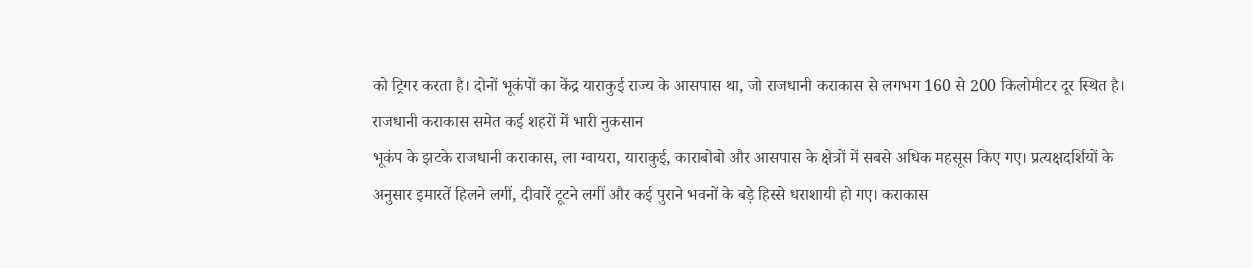को ट्रिगर करता है। दोनों भूकंपों का केंद्र याराकुई राज्य के आसपास था, जो राजधानी कराकास से लगभग 160 से 200 किलोमीटर दूर स्थित है।
राजधानी कराकास समेत कई शहरों में भारी नुकसान
भूकंप के झटके राजधानी कराकास, ला ग्वायरा, याराकुई, काराबोबो और आसपास के क्षेत्रों में सबसे अधिक महसूस किए गए। प्रत्यक्षदर्शियों के अनुसार इमारतें हिलने लगीं, दीवारें टूटने लगीं और कई पुराने भवनों के बड़े हिस्से धराशायी हो गए। कराकास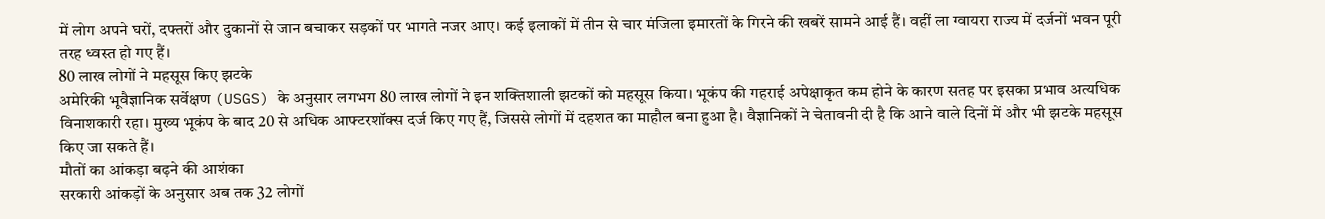में लोग अपने घरों, दफ्तरों और दुकानों से जान बचाकर सड़कों पर भागते नजर आए। कई इलाकों में तीन से चार मंजिला इमारतों के गिरने की खबरें सामने आई हैं। वहीं ला ग्वायरा राज्य में दर्जनों भवन पूरी तरह ध्वस्त हो गए हैं।
80 लाख लोगों ने महसूस किए झटके
अमेरिकी भूवैज्ञानिक सर्वेक्षण (USGS) के अनुसार लगभग 80 लाख लोगों ने इन शक्तिशाली झटकों को महसूस किया। भूकंप की गहराई अपेक्षाकृत कम होने के कारण सतह पर इसका प्रभाव अत्यधिक विनाशकारी रहा। मुख्य भूकंप के बाद 20 से अधिक आफ्टरशॉक्स दर्ज किए गए हैं, जिससे लोगों में दहशत का माहौल बना हुआ है। वैज्ञानिकों ने चेतावनी दी है कि आने वाले दिनों में और भी झटके महसूस किए जा सकते हैं।
मौतों का आंकड़ा बढ़ने की आशंका
सरकारी आंकड़ों के अनुसार अब तक 32 लोगों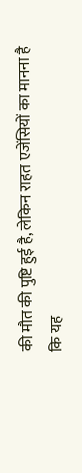की मौत की पुष्टि हुई है, लेकिन राहत एजेंसियों का मानना है कि यह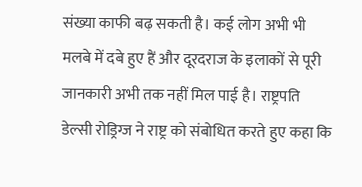संख्या काफी बढ़ सकती है। कई लोग अभी भी मलबे में दबे हुए हैं और दूरदराज के इलाकों से पूरी जानकारी अभी तक नहीं मिल पाई है। राष्ट्रपति डेल्सी रोड्रिग्ज ने राष्ट्र को संबोधित करते हुए कहा कि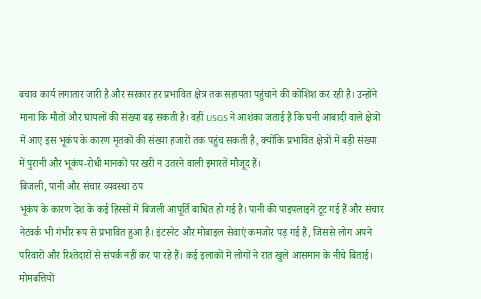बचाव कार्य लगातार जारी है और सरकार हर प्रभावित क्षेत्र तक सहायता पहुंचाने की कोशिश कर रही है। उन्होंने माना कि मौतों और घायलों की संख्या बढ़ सकती है। वहीं USGS ने आशंका जताई है कि घनी आबादी वाले क्षेत्रों में आए इस भूकंप के कारण मृतकों की संख्या हजारों तक पहुंच सकती है, क्योंकि प्रभावित क्षेत्रों में बड़ी संख्या में पुरानी और भूकंप-रोधी मानकों पर खरी न उतरने वाली इमारतें मौजूद हैं।
बिजली, पानी और संचार व्यवस्था ठप
भूकंप के कारण देश के कई हिस्सों में बिजली आपूर्ति बाधित हो गई है। पानी की पाइपलाइनें टूट गई हैं और संचार नेटवर्क भी गंभीर रूप से प्रभावित हुआ है। इंटरनेट और मोबाइल सेवाएं कमजोर पड़ गई हैं, जिससे लोग अपने परिवारों और रिश्तेदारों से संपर्क नहीं कर पा रहे हैं। कई इलाकों में लोगों ने रात खुले आसमान के नीचे बिताई। मोमबत्तियों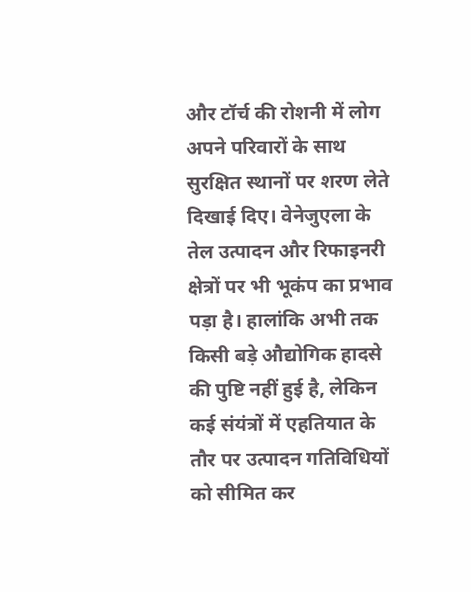और टॉर्च की रोशनी में लोग अपने परिवारों के साथ सुरक्षित स्थानों पर शरण लेते दिखाई दिए। वेनेजुएला के तेल उत्पादन और रिफाइनरी क्षेत्रों पर भी भूकंप का प्रभाव पड़ा है। हालांकि अभी तक किसी बड़े औद्योगिक हादसे की पुष्टि नहीं हुई है, लेकिन कई संयंत्रों में एहतियात के तौर पर उत्पादन गतिविधियों को सीमित कर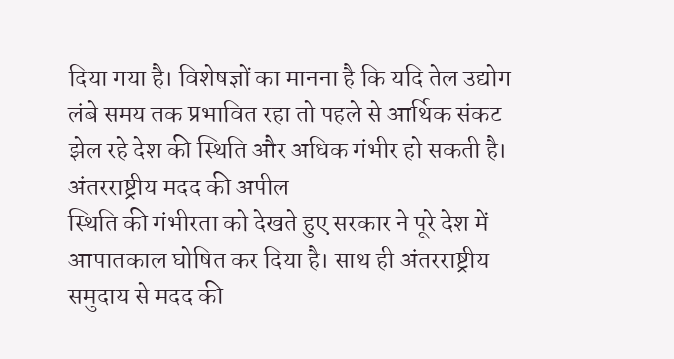दिया गया है। विशेषज्ञों का मानना है कि यदि तेल उद्योग लंबे समय तक प्रभावित रहा तो पहले से आर्थिक संकट झेल रहे देश की स्थिति और अधिक गंभीर हो सकती है।
अंतरराष्ट्रीय मदद की अपील
स्थिति की गंभीरता को देखते हुए सरकार ने पूरे देश में आपातकाल घोषित कर दिया है। साथ ही अंतरराष्ट्रीय समुदाय से मदद की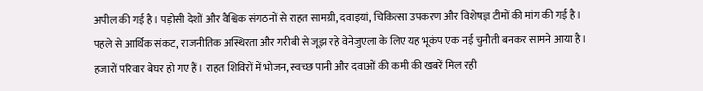अपील की गई है। पड़ोसी देशों और वैश्विक संगठनों से राहत सामग्री, दवाइयां, चिकित्सा उपकरण और विशेषज्ञ टीमों की मांग की गई है। पहले से आर्थिक संकट, राजनीतिक अस्थिरता और गरीबी से जूझ रहे वेनेजुएला के लिए यह भूकंप एक नई चुनौती बनकर सामने आया है। हजारों परिवार बेघर हो गए हैं। राहत शिविरों में भोजन, स्वच्छ पानी और दवाओं की कमी की खबरें मिल रही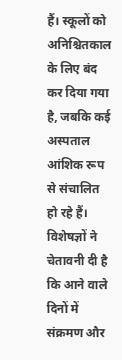हैं। स्कूलों को अनिश्चितकाल के लिए बंद कर दिया गया है, जबकि कई अस्पताल आंशिक रूप से संचालित हो रहे हैं। विशेषज्ञों ने चेतावनी दी है कि आने वाले दिनों में संक्रमण और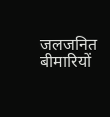जलजनित बीमारियों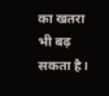का खतरा भी बढ़ सकता है।